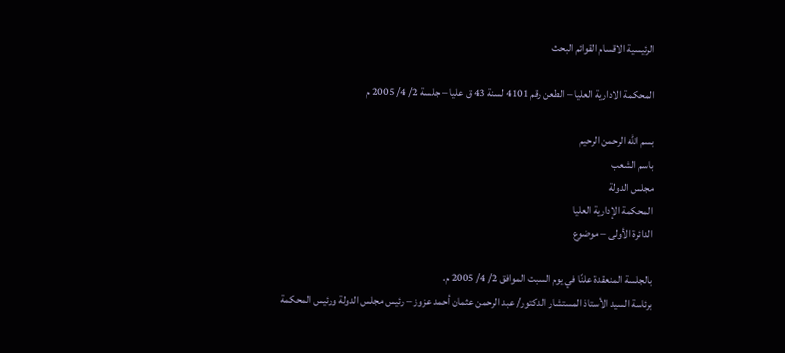الرئيسية الاقسام القوائم البحث

المحكمة الادارية العليا – الطعن رقم 4101 لسنة 43 ق عليا – جلسة 2/ 4/ 2005 م

بسم الله الرحمن الرحيم
باسم الشعب
مجلس الدولة
المحكمة الإدارية العليا
الدائرة الأولى – موضوع

بالجلسة المنعقدة علنًا في يوم السبت الموافق 2/ 4/ 2005 م.
برئاسة السيد الأستاذ المستشار الدكتور/ عبد الرحمن عثمان أحمد عزوز – رئيس مجلس الدولة ورئيس المحكمة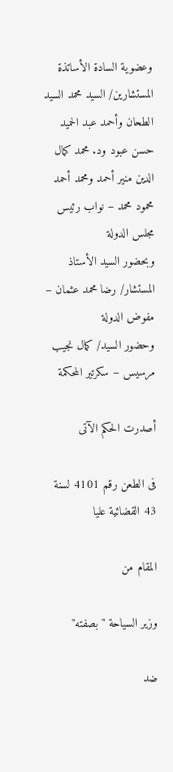وعضوية السادة الأساتذة المستشارين/ السيد محمد السيد الطحان وأحمد عبد الحميد حسن عبود ود. محمد كمال الدين منير أحمد ومحمد أحمد محمود محمد – نواب رئيس مجلس الدولة
وبحضور السيد الأستاذ المستشار/ رضا محمد عثمان – مفوض الدولة
وحضور السيد/ كمال نجيب مرسيس – سكرتير المحكمة

أصدرت الحكم الآتى

فى الطعن رقم 4101 لسنة 43 القضائية عليا

المقام من

وزير السياحة " بصفته"

ضد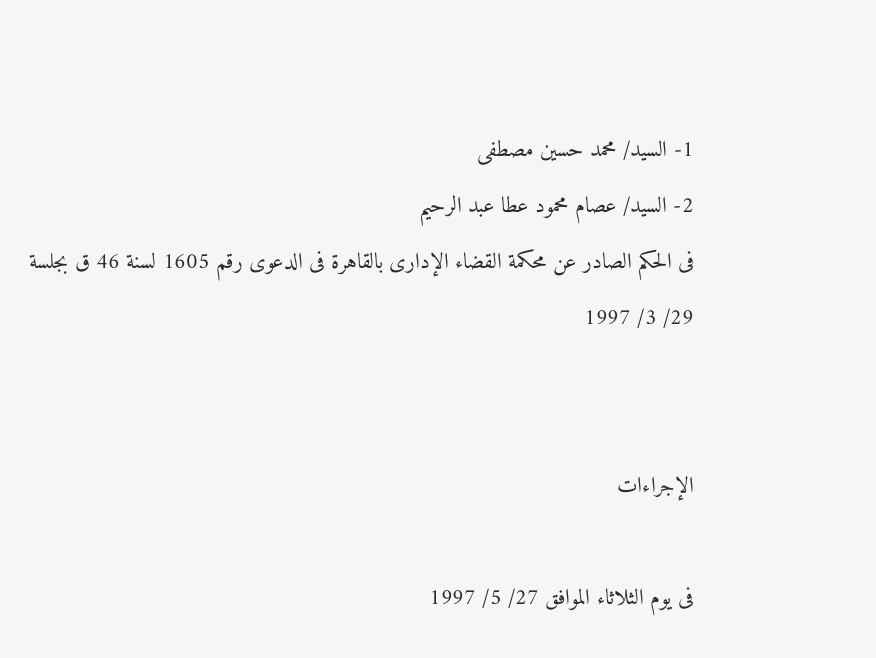1- السيد/ محمد حسين مصطفى
2- السيد/ عصام محمود عطا عبد الرحيم
فى الحكم الصادر عن محكمة القضاء الإدارى بالقاهرة فى الدعوى رقم 1605 لسنة 46 ق بجلسة 29/ 3/ 1997


الإجراءات

فى يوم الثلاثاء الموافق 27/ 5/ 1997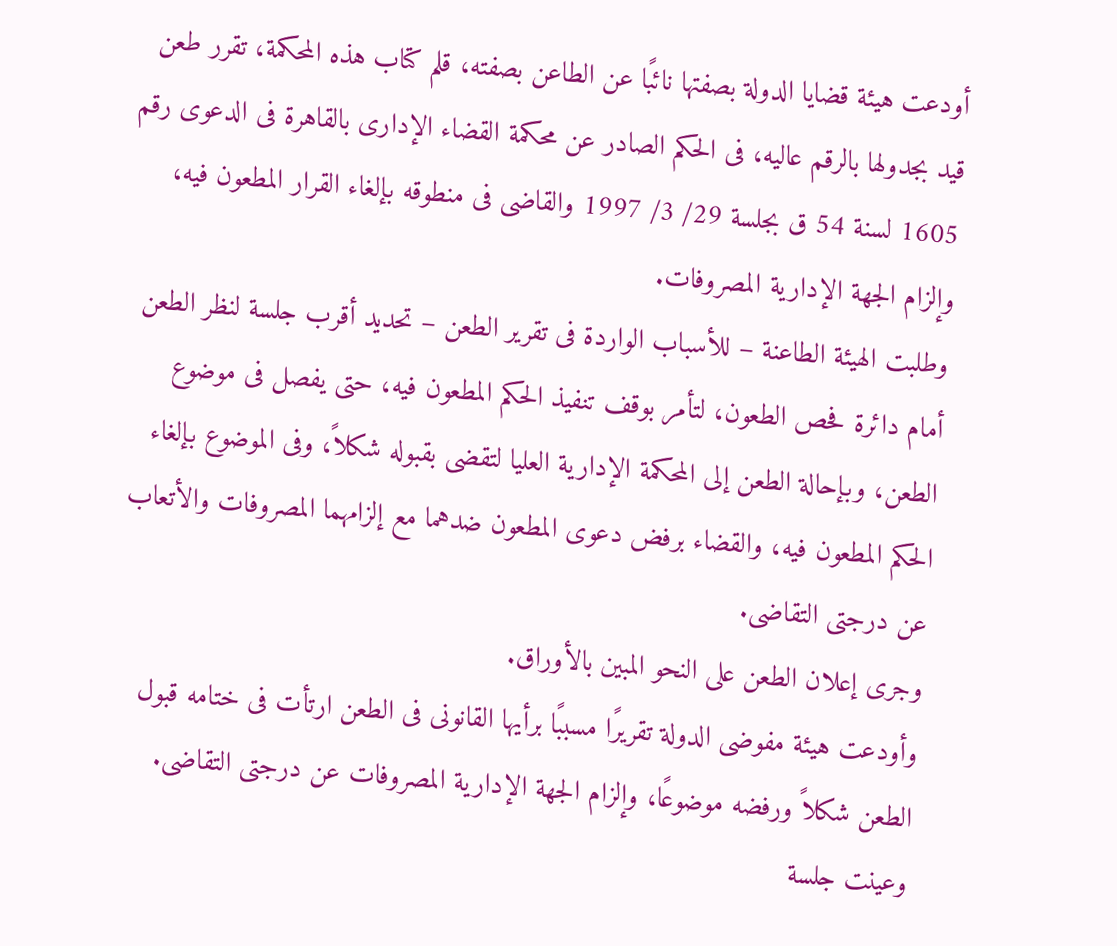أودعت هيئة قضايا الدولة بصفتها نائبًا عن الطاعن بصفته، قلم كتاب هذه المحكمة، تقرر طعن قيد بجدولها بالرقم عاليه، فى الحكم الصادر عن محكمة القضاء الإدارى بالقاهرة فى الدعوى رقم 1605 لسنة 54 ق بجلسة 29/ 3/ 1997 والقاضى فى منطوقه بإلغاء القرار المطعون فيه، وإلزام الجهة الإدارية المصروفات.
وطلبت الهيئة الطاعنة – للأسباب الواردة فى تقرير الطعن – تحديد أقرب جلسة لنظر الطعن أمام دائرة فحص الطعون، لتأمر بوقف تنفيذ الحكم المطعون فيه، حتى يفصل فى موضوع الطعن، وبإحالة الطعن إلى المحكمة الإدارية العليا لتقضى بقبوله شكلاً، وفى الموضوع بإلغاء الحكم المطعون فيه، والقضاء برفض دعوى المطعون ضدهما مع إلزامهما المصروفات والأتعاب عن درجتى التقاضى.
وجرى إعلان الطعن على النحو المبين بالأوراق.
وأودعت هيئة مفوضى الدولة تقريرًا مسببًا برأيها القانونى فى الطعن ارتأت فى ختامه قبول الطعن شكلاً ورفضه موضوعًا، وإلزام الجهة الإدارية المصروفات عن درجتى التقاضى.
وعينت جلسة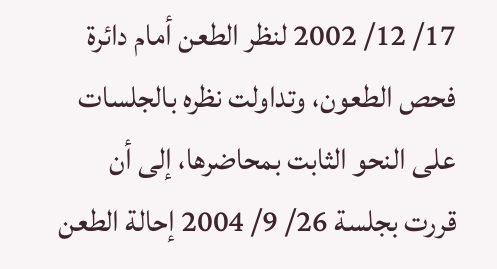17/ 12/ 2002 لنظر الطعن أمام دائرة فحص الطعون، وتداولت نظره بالجلسات على النحو الثابت بمحاضرها، إلى أن قررت بجلسة 26/ 9/ 2004 إحالة الطعن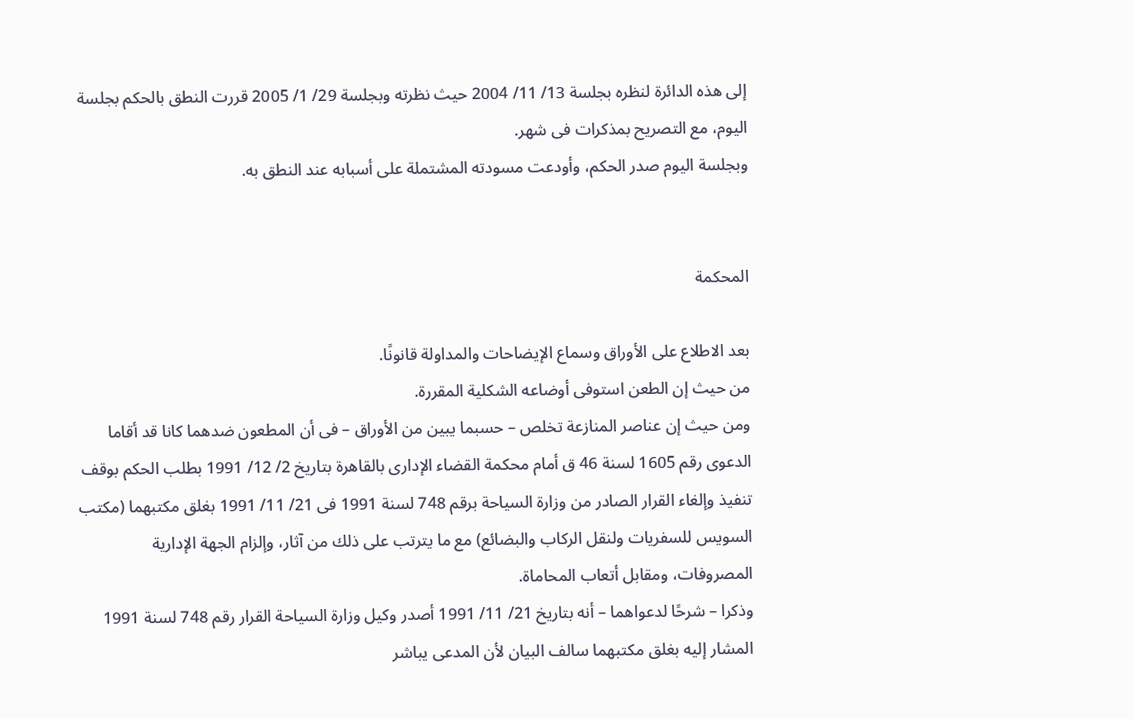إلى هذه الدائرة لنظره بجلسة 13/ 11/ 2004 حيث نظرته وبجلسة 29/ 1/ 2005 قررت النطق بالحكم بجلسة اليوم، مع التصريح بمذكرات فى شهر.
وبجلسة اليوم صدر الحكم، وأودعت مسودته المشتملة على أسبابه عند النطق به.


المحكمة

بعد الاطلاع على الأوراق وسماع الإيضاحات والمداولة قانونًا.
من حيث إن الطعن استوفى أوضاعه الشكلية المقررة.
ومن حيث إن عناصر المنازعة تخلص – حسبما يبين من الأوراق – فى أن المطعون ضدهما كانا قد أقاما الدعوى رقم 1605 لسنة 46 ق أمام محكمة القضاء الإدارى بالقاهرة بتاريخ 2/ 12/ 1991 بطلب الحكم بوقف تنفيذ وإلغاء القرار الصادر من وزارة السياحة برقم 748 لسنة 1991 فى 21/ 11/ 1991 بغلق مكتبهما (مكتب السويس للسفريات ولنقل الركاب والبضائع) مع ما يترتب على ذلك من آثار، وإلزام الجهة الإدارية المصروفات، ومقابل أتعاب المحاماة.
وذكرا – شرحًا لدعواهما – أنه بتاريخ 21/ 11/ 1991 أصدر وكيل وزارة السياحة القرار رقم 748 لسنة 1991 المشار إليه بغلق مكتبهما سالف البيان لأن المدعى يباشر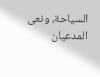السياحة، ونعى المدعيان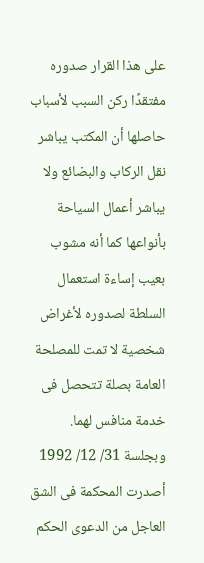على هذا القرار صدوره مفتقدًا ركن السبب لأسباب حاصلها أن المكتب يباشر نقل الركاب والبضائع ولا يباشر أعمال السياحة بأنواعها كما أنه مشوب بعيب إساءة استعمال السلطة لصدوره لأغراض شخصية لا تمت للمصلحة العامة بصلة تتحصل فى خدمة منافس لهما.
وبجلسة 31/ 12/ 1992 أصدرت المحكمة فى الشق العاجل من الدعوى الحكم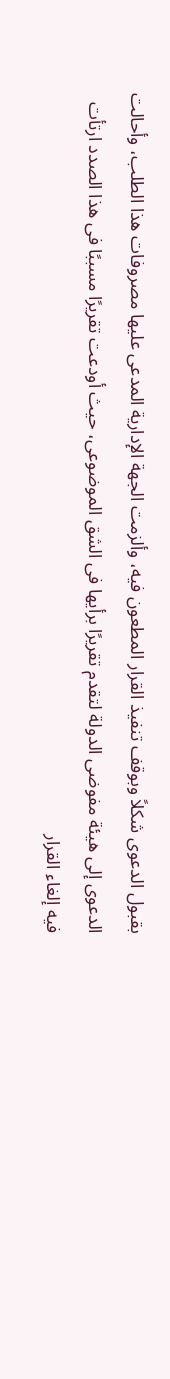بقبول الدعوى شكلاً وبوقف تنفيذ القرار المطعون فيه، وألزمت الجهة الإدارية المدعى عليها مصروفات هذا الطلب، وأحالت الدعوى إلى هيئة مفوضى الدولة لتقدم تقريرًا برأيها فى الشق الموضوعى، حيث أودعت تقريرًا مسببًا فى هذا الصدد ارتأت فيه إلغاء القرار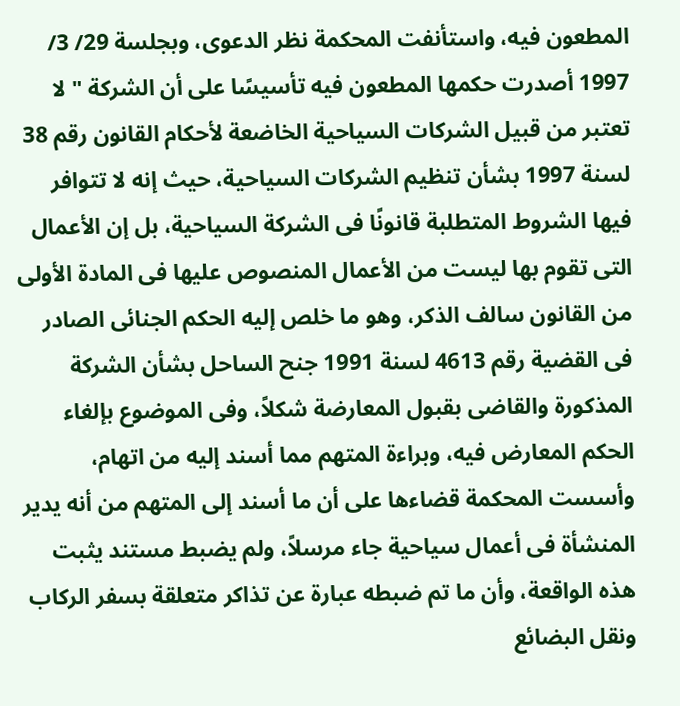المطعون فيه، واستأنفت المحكمة نظر الدعوى، وبجلسة 29/ 3/ 1997 أصدرت حكمها المطعون فيه تأسيسًا على أن الشركة " لا تعتبر من قبيل الشركات السياحية الخاضعة لأحكام القانون رقم 38 لسنة 1997 بشأن تنظيم الشركات السياحية، حيث إنه لا تتوافر فيها الشروط المتطلبة قانونًا فى الشركة السياحية، بل إن الأعمال التى تقوم بها ليست من الأعمال المنصوص عليها فى المادة الأولى من القانون سالف الذكر، وهو ما خلص إليه الحكم الجنائى الصادر فى القضية رقم 4613 لسنة 1991 جنح الساحل بشأن الشركة المذكورة والقاضى بقبول المعارضة شكلاً، وفى الموضوع بإلغاء الحكم المعارض فيه، وبراءة المتهم مما أسند إليه من اتهام، وأسست المحكمة قضاءها على أن ما أسند إلى المتهم من أنه يدير المنشأة فى أعمال سياحية جاء مرسلاً، ولم يضبط مستند يثبت هذه الواقعة، وأن ما تم ضبطه عبارة عن تذاكر متعلقة بسفر الركاب ونقل البضائع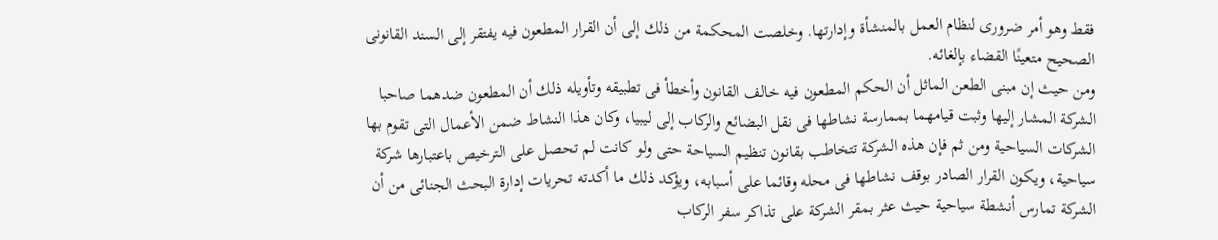فقط وهو أمر ضرورى لنظام العمل بالمنشأة وإدارتها. وخلصت المحكمة من ذلك إلى أن القرار المطعون فيه يفتقر إلى السند القانونى الصحيح متعينًا القضاء بإلغائه.
ومن حيث إن مبنى الطعن الماثل أن الحكم المطعون فيه خالف القانون وأخطأ فى تطبيقه وتأويله ذلك أن المطعون ضدهما صاحبا الشركة المشار إليها وثبت قيامهما بممارسة نشاطها فى نقل البضائع والركاب إلى ليبيا، وكان هذا النشاط ضمن الأعمال التى تقوم بها الشركات السياحية ومن ثم فإن هذه الشركة تتخاطب بقانون تنظيم السياحة حتى ولو كانت لم تحصل على الترخيص باعتبارها شركة سياحية، ويكون القرار الصادر بوقف نشاطها فى محله وقائما على أسبابه، ويؤكد ذلك ما أكدته تحريات إدارة البحث الجنائى من أن الشركة تمارس أنشطة سياحية حيث عثر بمقر الشركة على تذاكر سفر الركاب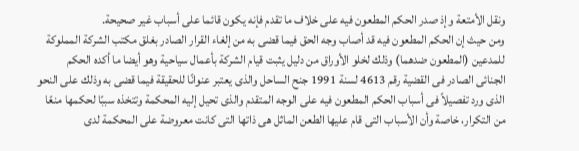ونقل الأمتعة وإذ صدر الحكم المطعون فيه على خلاف ما تقدم فإنه يكون قائما على أسباب غير صحيحة.
ومن حيث إن الحكم المطعون فيه قد أصاب وجه الحق فيما قضى به من إلغاء القرار الصادر بغلق مكتب الشركة المملوكة للمدعين (المطعون ضدهما) وذلك لخلو الأوراق من دليل يثبت قيام الشركة بأعمال سياحية وهو أيضا ما أكده الحكم الجنائى الصادر فى القضية رقم 4613 لسنة 1991 جنح الساحل والذى يعتبر عنوانًا للحقيقة فيما قضى به وذلك على النحو الذى ورد تفصيلاً فى أسباب الحكم المطعون فيه على الوجه المتقدم والذى تحيل إليه المحكمة وتتخذه سببًا لحكمها منعًا من التكرار، خاصة وأن الأسباب التى قام عليها الطعن الماثل هى ذاتها التى كانت معروضة على المحكمة لدى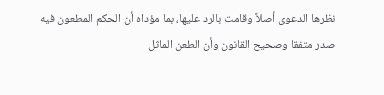نظرها الدعوى أصلاً وقامت بالرد عليها، بما مؤداه أن الحكم المطعون فيه صدر متفقا وصحيح القانون وأن الطعن الماثل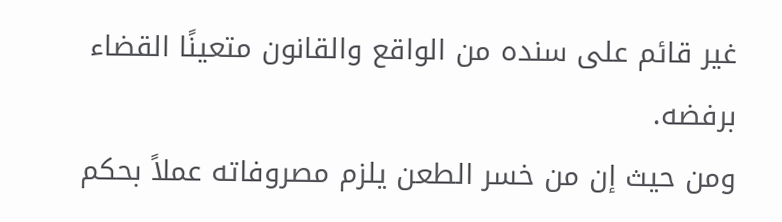غير قائم على سنده من الواقع والقانون متعينًا القضاء برفضه.
ومن حيث إن من خسر الطعن يلزم مصروفاته عملاً بحكم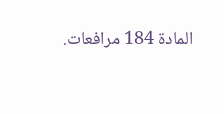المادة 184 مرافعات.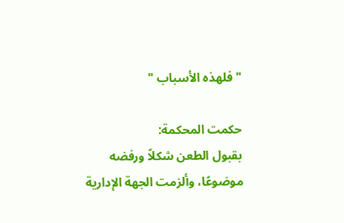" فلهذه الأسباب "

حكمت المحكمة:
بقبول الطعن شكلاً ورفضه موضوعًا، وألزمت الجهة الإدارية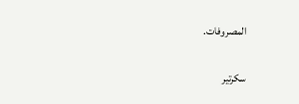المصروفات.

سكرتير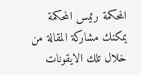المحكمة رئيس المحكمة
يمكنك مشاركة المقالة من خلال تلك الايقونات